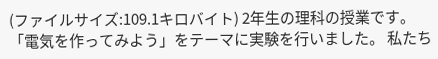(ファイルサイズ:109.1キロバイト) 2年生の理科の授業です。「電気を作ってみよう」をテーマに実験を行いました。 私たち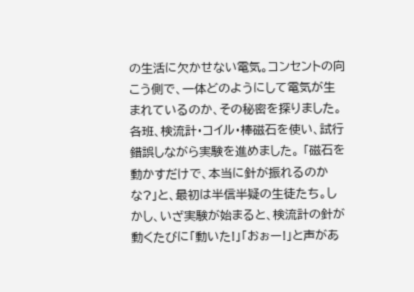の生活に欠かせない電気。コンセントの向こう側で、一体どのようにして電気が生まれているのか、その秘密を探りました。 各班、検流計・コイル・棒磁石を使い、試行錯誤しながら実験を進めました。 「磁石を動かすだけで、本当に針が振れるのかな?」と、最初は半信半疑の生徒たち。しかし、いざ実験が始まると、検流計の針が動くたびに「動いた!」「おぉー!」と声があ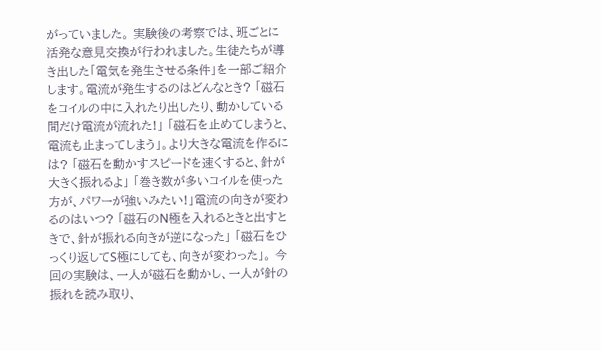がっていました。 実験後の考察では、班ごとに活発な意見交換が行われました。生徒たちが導き出した「電気を発生させる条件」を一部ご紹介します。電流が発生するのはどんなとき? 「磁石をコイルの中に入れたり出したり、動かしている間だけ電流が流れた!」 「磁石を止めてしまうと、電流も止まってしまう」。より大きな電流を作るには? 「磁石を動かすスピードを速くすると、針が大きく振れるよ」 「巻き数が多いコイルを使った方が、パワーが強いみたい!」電流の向きが変わるのはいつ? 「磁石のN極を入れるときと出すときで、針が振れる向きが逆になった」 「磁石をひっくり返してS極にしても、向きが変わった」。 今回の実験は、一人が磁石を動かし、一人が針の振れを読み取り、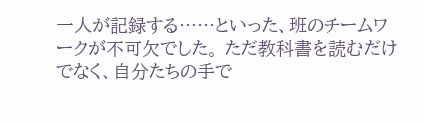一人が記録する……といった、班のチームワークが不可欠でした。 ただ教科書を読むだけでなく、自分たちの手で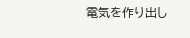電気を作り出し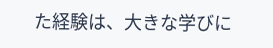た経験は、大きな学びに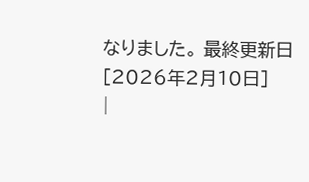なりました。 最終更新日 [2026年2月10日]
|